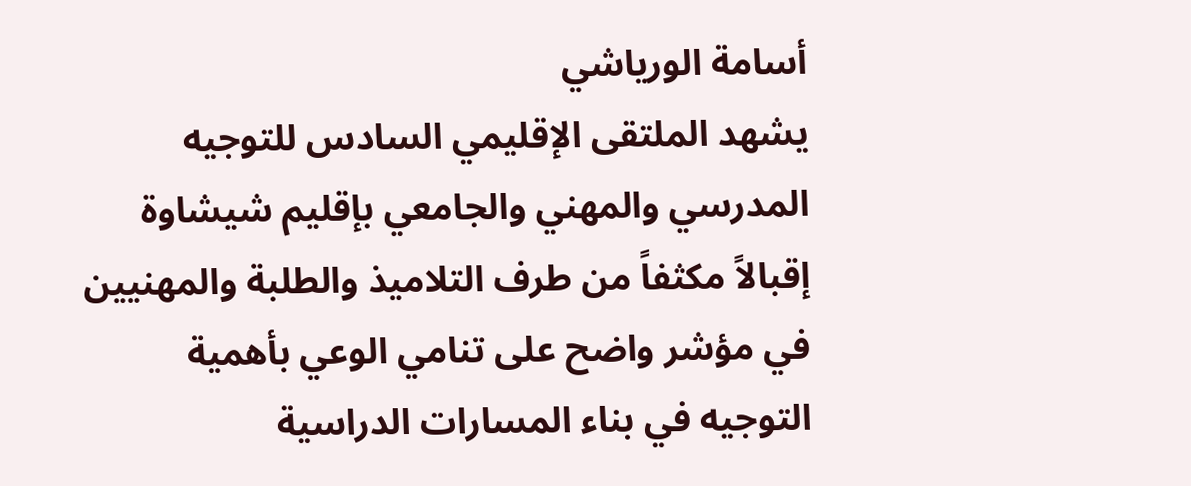أسامة الورياشي
يشهد الملتقى الإقليمي السادس للتوجيه المدرسي والمهني والجامعي بإقليم شيشاوة إقبالاً مكثفاً من طرف التلاميذ والطلبة والمهنيين في مؤشر واضح على تنامي الوعي بأهمية التوجيه في بناء المسارات الدراسية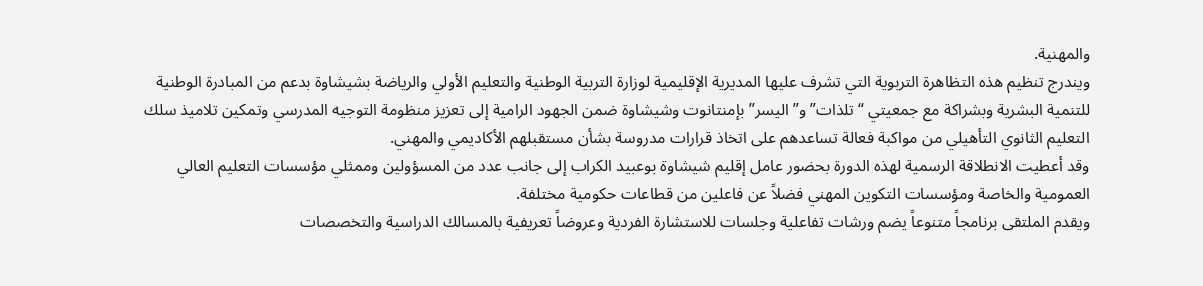والمهنية.
ويندرج تنظيم هذه التظاهرة التربوية التي تشرف عليها المديرية الإقليمية لوزارة التربية الوطنية والتعليم الأولي والرياضة بشيشاوة بدعم من المبادرة الوطنية للتنمية البشرية وبشراكة مع جمعيتي “تلذات” و”اليسر” بإمنتانوت وشيشاوة ضمن الجهود الرامية إلى تعزيز منظومة التوجيه المدرسي وتمكين تلاميذ سلك التعليم الثانوي التأهيلي من مواكبة فعالة تساعدهم على اتخاذ قرارات مدروسة بشأن مستقبلهم الأكاديمي والمهني.
وقد أعطيت الانطلاقة الرسمية لهذه الدورة بحضور عامل إقليم شيشاوة بوعبيد الكراب إلى جانب عدد من المسؤولين وممثلي مؤسسات التعليم العالي العمومية والخاصة ومؤسسات التكوين المهني فضلاً عن فاعلين من قطاعات حكومية مختلفة.
ويقدم الملتقى برنامجاً متنوعاً يضم ورشات تفاعلية وجلسات للاستشارة الفردية وعروضاً تعريفية بالمسالك الدراسية والتخصصات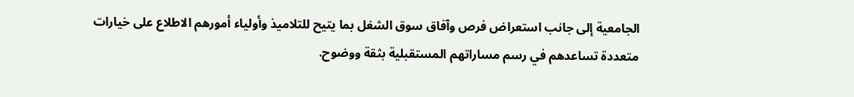الجامعية إلى جانب استعراض فرص وآفاق سوق الشغل بما يتيح للتلاميذ وأولياء أمورهم الاطلاع على خيارات متعددة تساعدهم في رسم مساراتهم المستقبلية بثقة ووضوح.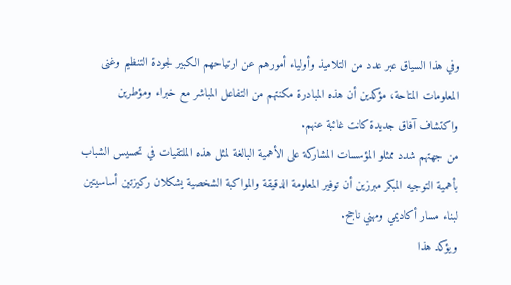وفي هذا السياق عبر عدد من التلاميذ وأولياء أمورهم عن ارتياحهم الكبير لجودة التنظيم وغنى المعلومات المتاحة، مؤكدين أن هذه المبادرة مكنتهم من التفاعل المباشر مع خبراء ومؤطرين واكتشاف آفاق جديدة كانت غائبة عنهم.
من جهتهم شدد ممثلو المؤسسات المشاركة على الأهمية البالغة لمثل هذه الملتقيات في تحسيس الشباب بأهمية التوجيه المبكر مبرزين أن توفير المعلومة الدقيقة والمواكبة الشخصية يشكلان ركيزتين أساسيتين لبناء مسار أكاديمي ومهني ناجح.
ويؤكد هذا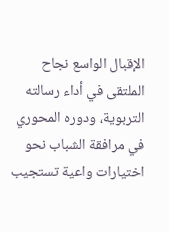الإقبال الواسع نجاح الملتقى في أداء رسالته التربوية، ودوره المحوري في مرافقة الشباب نحو اختيارات واعية تستجيب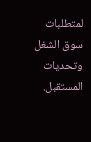لمتطلبات سوق الشغل وتحديات المستقبل.